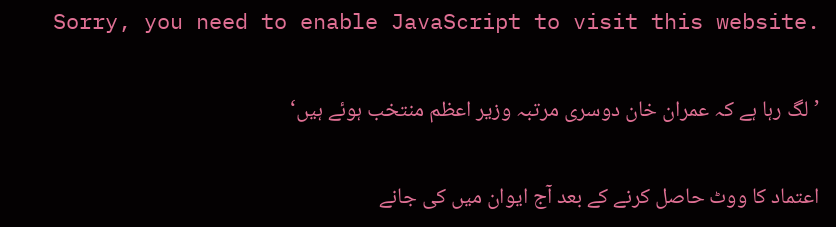Sorry, you need to enable JavaScript to visit this website.

’لگ رہا ہے کہ عمران خان دوسری مرتبہ وزیر اعظم منتخب ہوئے ہیں‘

اعتماد کا ووٹ حاصل کرنے کے بعد آج ایوان میں کی جانے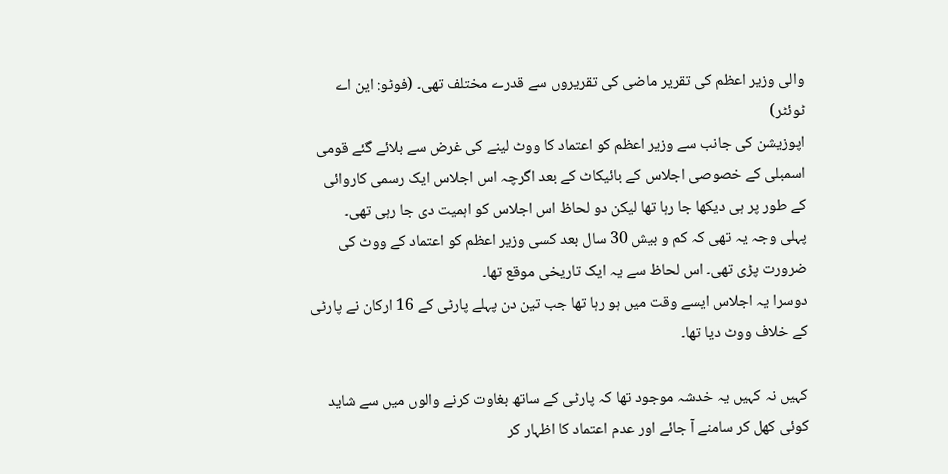والی وزیر اعظم کی تقریر ماضی کی تقریروں سے قدرے مختلف تھی۔ (فوٹو: این اے ٹوئٹر)
اپوزیشن کی جانب سے وزیر اعظم کو اعتماد کا ووٹ لینے کی غرض سے بلائے گئے قومی اسمبلی کے خصوصی اجلاس کے بائیکاٹ کے بعد اگرچہ اس اجلاس ایک رسمی کاروائی کے طور پر ہی دیکھا جا رہا تھا لیکن دو لحاظ اس اجلاس کو اہمیت دی جا رہی تھی۔
پہلی وجہ یہ تھی کہ کم و بیش 30 سال بعد کسی وزیر اعظم کو اعتماد کے ووٹ کی ضرورت پڑی تھی۔ اس لحاظ سے یہ ایک تاریخی موقع تھا۔
دوسرا یہ اجلاس ایسے وقت میں ہو رہا تھا جب تین دن پہلے پارٹی کے 16 ارکان نے پارٹی کے خلاف ووٹ دیا تھا۔

کہیں نہ کہیں یہ خدشہ موجود تھا کہ پارٹی کے ساتھ بغاوت کرنے والوں میں سے شاید کوئی کھل کر سامنے آ جائے اور عدم اعتماد کا اظہار کر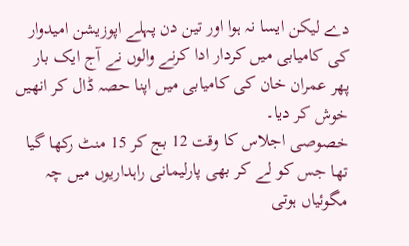دے لیکن ایسا نہ ہوا اور تین دن پہلے اپوزیشن امیدوار کی کامیابی میں کردار ادا کرنے والوں نے آج ایک بار پھر عمران خان کی کامیابی میں اپنا حصہ ڈال کر انھیں خوش کر دیا۔
خصوصی اجلاس کا وقت 12 بج کر 15 منٹ رکھا گیا تھا جس کو لے کر بھی پارلیمانی راہداریوں میں چہ مگوئیاں ہوتی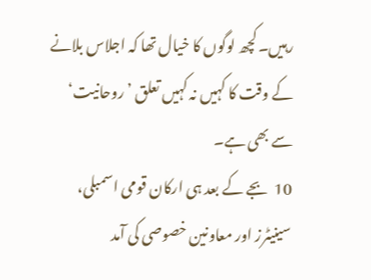رہیں۔ کچھ لوگوں کا خیال تھا کہ اجلاس بلانے کے وقت کا کہیں نہ کہیں تعلق ’روحانیت‘ سے بھی ہے۔
10  بجے کے بعد ہی ارکان قومی اسمبلی، سینیٹرز اور معاونین خصوصی کی آمد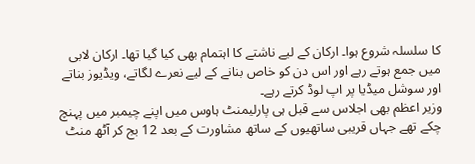کا سلسلہ شروع ہوا۔ ارکان کے لیے ناشتے کا اہتمام بھی کیا گیا تھا۔ ارکان لابی میں جمع ہوتے رہے اور اس دن کو خاص بنانے کے لیے نعرے لگاتے، ویڈیوز بناتے اور سوشل میڈیا پر اپ لوڈ کرتے رہے۔
وزیر اعظم بھی اجلاس سے قبل ہی پارلیمنٹ ہاوس میں اپنے چیمبر میں پہنچ چکے تھے جہاں قریبی ساتھیوں کے ساتھ مشاورت کے بعد 12 بج کر آٹھ منٹ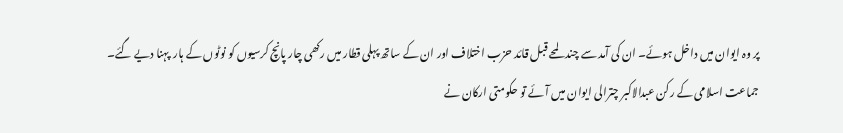پر وہ ایوان میں داخل ہوئے۔ ان کی آمد سے چند لمحے قبل قائد حزب اختلاف اور ان کے ساتھ پہلی قطار میں رکھی چار پانچ کرسیوں کو نوٹوں کے ہار  پہنا دیے گئے۔
جماعت اسلامی کے رکن عبدالاکبر چترالی ایوان میں آئے تو حکومتی ارکان نے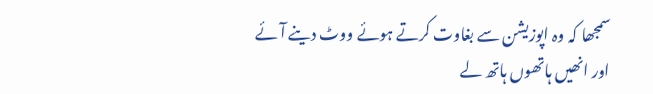سمجھا کہ وہ اپوزیشن سے بغاوت کرتے ہوئے ووٹ دینے آئے اور انھیں ہاتھوں ہاتھ لے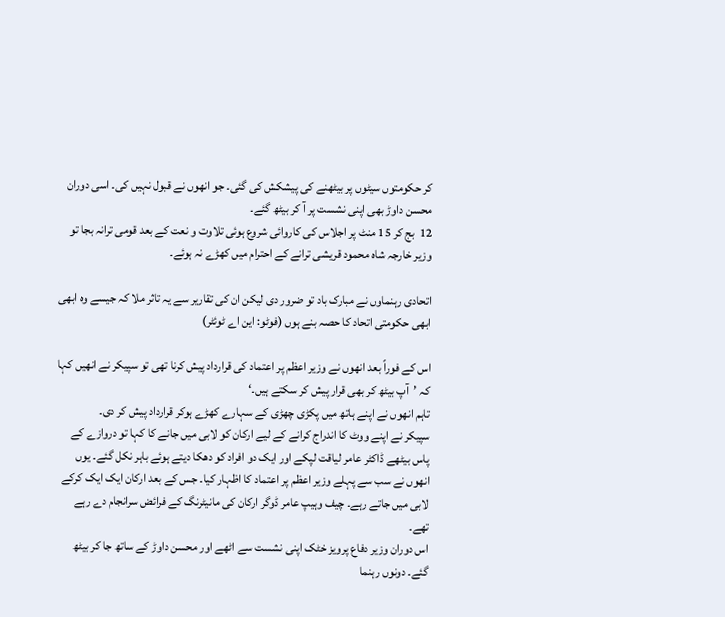کر حکومتوں سیٹوں پر بیٹھنے کی پیشکش کی گئی۔ جو انھوں نے قبول نہیں کی۔ اسی دوران محسن داوڑ بھی اپنی نشست پر آ کر بیٹھ گئے۔
12  بج کر 15 منٹ پر اجلاس کی کاروائی شروع ہوئی تلاوت و نعت کے بعد قومی ترانہ بجا تو وزیر خارجہ شاہ محمود قریشی ترانے کے احترام میں کھڑے نہ ہوئے۔

اتحادی رہنماوں نے مبارک باد تو ضرور دی لیکن ان کی تقاریر سے یہ تاثر ملا کہ جیسے وہ ابھی ابھی حکومتی اتحاد کا حصہ بنے ہوں (فوٹو: این اے ٹوئٹر)

اس کے فوراً بعد انھوں نے وزیر اعظم پر اعتماد کی قرارداد پیش کرنا تھی تو سپیکر نے انھیں کہا کہ ’آپ بیٹھ کر بھی قرار پیش کر سکتے ہیں۔‘
تاہم انھوں نے اپنے ہاتھ میں پکڑی چھڑی کے سہارے کھڑے ہوکر قرارداد پیش کر دی۔
سپیکر نے اپنے ووٹ کا اندراج کرانے کے لیے ارکان کو لابی میں جانے کا کہا تو دروازے کے پاس بیٹھے ڈاکٹر عامر لیاقت لپکے اور ایک دو افراد کو دھکا دیتے ہوئے باہر نکل گئے۔ یوں انھوں نے سب سے پہلے وزیر اعظم پر اعتماد کا اظہار کیا۔ جس کے بعد ارکان ایک ایک کرکے لابی میں جاتے رہے۔ چیف وہیپ عامر ڈوگر ارکان کی مانیٹرنگ کے فرائض سرانجام دے رہے تھے۔
اس دوران وزیر دفاع پرویز خٹک اپنی نشست سے اٹھے اور محسن داوڑ کے ساتھ جا کر بیٹھ گئے۔ دونوں رہنما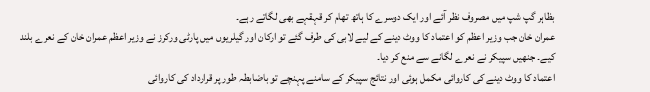بظاہر گپ شپ میں مصروف نظر آئے اور ایک دوسرے کا ہاتھ تھام کر قہقہے بھی لگاتے رہے۔
عمران خان جب وزیر اعظم کو اعتماد کا ووٹ دینے کے لیے لابی کی طرف گئے تو ارکان اور گیلریوں میں پارٹی ورکرز نے وزیر اعظم عمران خان کے نعرے بلند کیے۔ جنھیں سپیکر نے نعرے لگانے سے منع کر دیا۔
اعتماد کا ووٹ دینے کی کاروائی مکمل ہوئی اور نتائج سپیکر کے سامنے پہنچے تو باضابطہ طور پر قرارداد کی کاروائی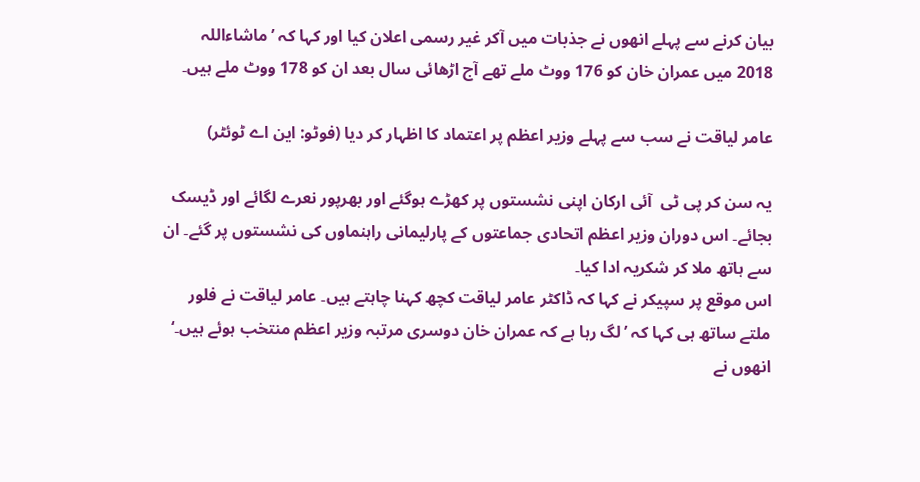بیان کرنے سے پہلے انھوں نے جذبات میں آکر غیر رسمی اعلان کیا اور کہا کہ ’ماشاءاللہ 2018 میں عمران خان کو 176 ووٹ ملے تھے آج اڑھائی سال بعد ان کو 178 ووٹ ملے ہیں۔

عامر لیاقت نے سب سے پہلے وزیر اعظم پر اعتماد کا اظہار کر دیا (فوٹو: این اے ٹوئٹر)

یہ سن کر پی ٹی  آئی ارکان اپنی نشستوں پر کھڑے ہوگئے اور بھرپور نعرے لگائے اور ڈیسک بجائے۔ اس دوران وزیر اعظم اتحادی جماعتوں کے پارلیمانی راہنماوں کی نشستوں پر گئے۔ ان سے ہاتھ ملا کر شکریہ ادا کیا۔
اس موقع پر سپیکر نے کہا کہ ڈاکٹر عامر لیاقت کچھ کہنا چاہتے ہیں۔ عامر لیاقت نے فلور ملتے ساتھ ہی کہا کہ ’لگ رہا ہے کہ عمران خان دوسری مرتبہ وزیر اعظم منتخب ہوئے ہیں۔‘ انھوں نے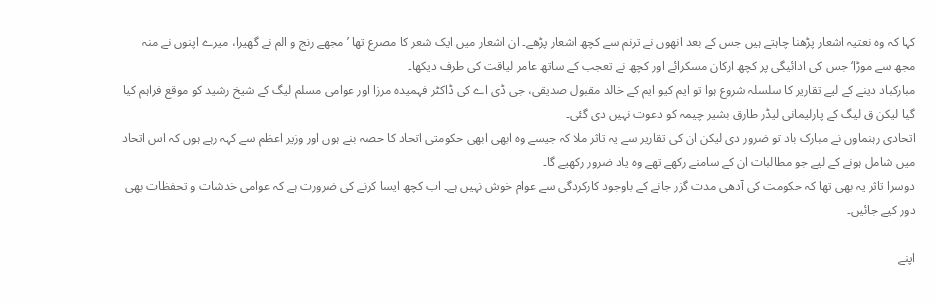کہا کہ وہ نعتیہ اشعار پڑھنا چاہتے ہیں جس کے بعد انھوں نے ترنم سے کچھ اشعار پڑھے۔ ان اشعار میں ایک شعر کا مصرع تھا ’مجھے رنج و الم نے گھیرا، میرے اپنوں نے منہ مجھ سے موڑا‘ جس کی ادائیگی پر کچھ ارکان مسکرائے اور کچھ نے تعجب کے ساتھ عامر لیاقت کی طرف دیکھا۔
مبارکباد دینے کے لیے تقاریر کا سلسلہ شروع ہوا تو ایم کیو ایم کے خالد مقبول صدیقی، جی ڈی اے کی ڈاکٹر فہمیدہ مرزا اور عوامی مسلم لیگ کے شیخ رشید کو موقع فراہم کیا گیا لیکن ق لیگ کے پارلیمانی لیڈر طارق بشیر چیمہ کو دعوت نہیں دی گئی۔
اتحادی رہنماوں نے مبارک باد تو ضرور دی لیکن ان کی تقاریر سے یہ تاثر ملا کہ جیسے وہ ابھی ابھی حکومتی اتحاد کا حصہ بنے ہوں اور وزیر اعظم سے کہہ رہے ہوں کہ اس اتحاد میں شامل ہونے کے لیے جو مطالبات ان کے سامنے رکھے تھے وہ یاد ضرور رکھیے گا۔
دوسرا تاثر یہ بھی تھا کہ حکومت کی آدھی مدت گزر جانے کے باوجود کارکردگی سے عوام خوش نہیں ہے۔ اب کچھ ایسا کرنے کی ضرورت ہے کہ عوامی خدشات و تحفظات بھی دور کیے جائیں۔

اپنے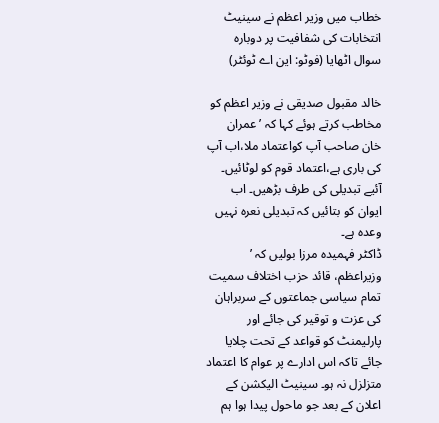خطاب میں وزیر اعظم نے سینیٹ انتخابات کی شفافیت پر دوبارہ سوال اٹھایا (فوٹو: این اے ٹوئٹر)

خالد مقبول صدیقی نے وزیر اعظم کو مخاطب کرتے ہوئے کہا کہ ’عمران خان صاحب آپ کواعتماد ملا،اب آپ کی باری ہے،اعتماد قوم کو لوٹائیں۔ آئیے تبدیلی کی طرف بڑھیں۔ اب ایوان کو بتائیں کہ تبدیلی نعرہ نہیں وعدہ ہے۔
ڈاکٹر فہمیدہ مرزا بولیں کہ ’ وزیراعظم، قائد حزب اختلاف سمیت تمام سیاسی جماعتوں کے سربراہان کی عزت و توقیر کی جائے اور پارلیمنٹ کو قواعد کے تحت چلایا جائے تاکہ اس ادارے پر عوام کا اعتماد متزلزل نہ ہو۔ سینیٹ الیکشن کے اعلان کے بعد جو ماحول پیدا ہوا ہم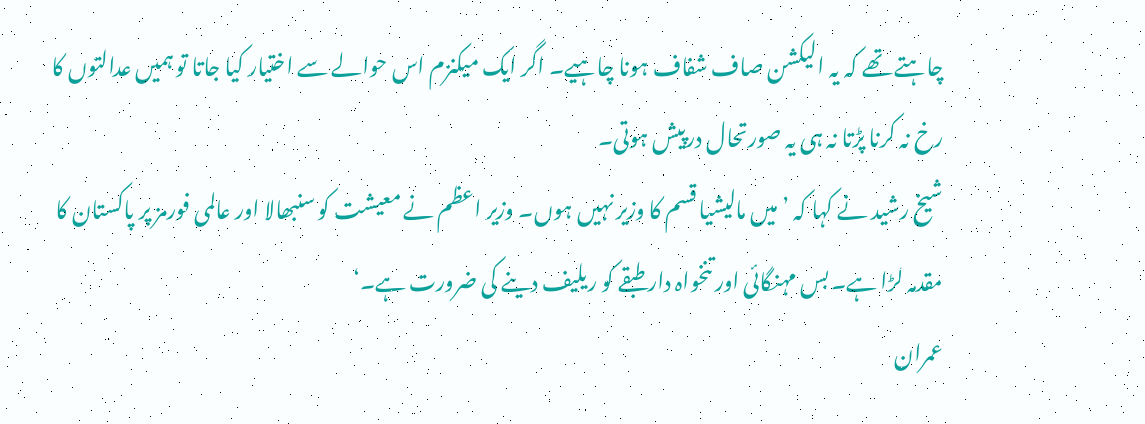چاہتے تھے کہ یہ الیکشن صاف شفاف ہونا چاہیے۔ اگر ایک میکنزم اس حوالے سے اختیار کیا جاتا تو ہمیں عدالتوں کا رخ نہ کرنا پڑتا نہ ہی یہ صورتحال درپیش ہوتی۔
شیخ رشید نے کہا کہ ’میں مالیشیا قسم کا وزیر نہیں ہوں۔ وزیر اعظم نے معیشت کو سنبھالا اور عالمی فورمز پر پاکستان کا مقدمہ لڑا ہے۔ بس مہنگائی اور تنخواہ دار طبقے کو ریلیف دینے کی ضرورت ہے۔‘
عمران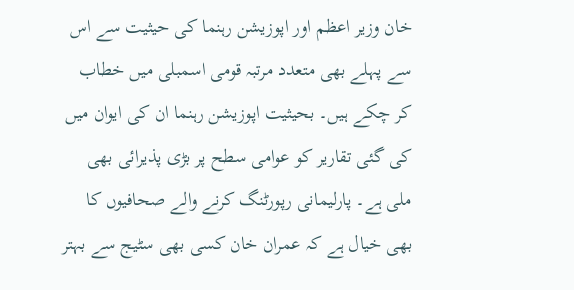خان وزیر اعظم اور اپوزیشن رہنما کی حیثیت سے اس سے پہلے بھی متعدد مرتبہ قومی اسمبلی میں خطاب کر چکے ہیں۔ بحیثیت اپوزیشن رہنما ان کی ایوان میں کی گئی تقاریر کو عوامی سطح پر بڑی پذیرائی بھی ملی ہے۔ پارلیمانی رپورٹنگ کرنے والے صحافیوں کا بھی خیال ہے کہ عمران خان کسی بھی سٹیج سے بہتر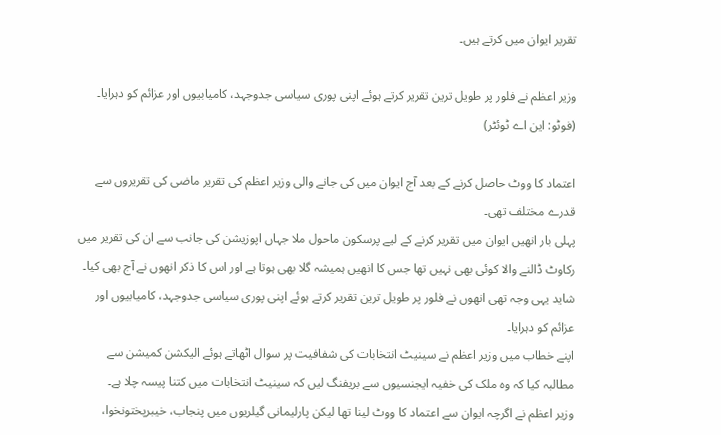تقریر ایوان میں کرتے ہیں۔

وزیر اعظم نے فلور پر طویل ترین تقریر کرتے ہوئے اپنی پوری سیاسی جدوجہد، کامیابیوں اور عزائم کو دہرایا۔ (فوٹو: این اے ٹوئٹر)

اعتماد کا ووٹ حاصل کرنے کے بعد آج ایوان میں کی جانے والی وزیر اعظم کی تقریر ماضی کی تقریروں سے قدرے مختلف تھی۔
پہلی بار انھیں ایوان میں تقریر کرنے کے لیے پرسکون ماحول ملا جہاں اپوزیشن کی جانب سے ان کی تقریر میں رکاوٹ ڈالنے والا کوئی بھی نہیں تھا جس کا انھیں ہمیشہ گلا بھی ہوتا ہے اور اس کا ذکر انھوں نے آج بھی کیا۔
شاید یہی وجہ تھی انھوں نے فلور پر طویل ترین تقریر کرتے ہوئے اپنی پوری سیاسی جدوجہد، کامیابیوں اور عزائم کو دہرایا۔
اپنے خطاب میں وزیر اعظم نے سینیٹ انتخابات کی شفافیت پر سوال اٹھاتے ہوئے الیکشن کمیشن سے مطالبہ کیا کہ وہ ملک کی خفیہ ایجنسیوں سے بریفنگ لیں کہ سینیٹ انتخابات میں کتنا پیسہ چلا ہے۔
وزیر اعظم نے اگرچہ ایوان سے اعتماد کا ووٹ لینا تھا لیکن پارلیمانی گیلریوں میں پنجاب، خیبرپختونخوا،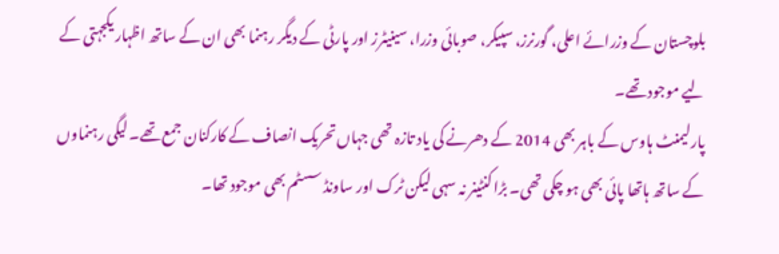بلوچستان کے وزرائے اعلی، گورنرز، سپیکر، صوبائی وزرا، سینیٹرز اور پارٹی کے دیگر رہنما بھی ان کے ساتھ اظہار یکجہتی کے لیے موجود تھے۔
پارلیمنٹ ہاوس کے باہر بھی 2014 کے دھرنے کی یاد تازہ تھی جہاں تحریک انصاف کے کارکنان جمع تھے۔ لیگی رہنماوں کے ساتھ ہاتھا پائی بھی ہو چکی تھی۔ بڑا کنٹینر نہ سہی لیکن ٹرک اور ساونڈ سسٹم بھی موجود تھا۔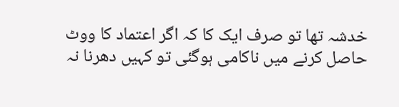خدشہ تھا تو صرف ایک کا کہ اگر اعتماد کا ووٹ حاصل کرنے میں ناکامی ہوگئی تو کہیں دھرنا نہ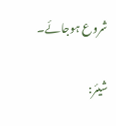شروع ہوجائے۔

شیئر: